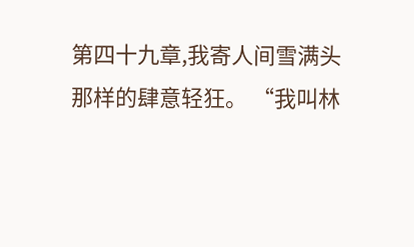第四十九章,我寄人间雪满头
那样的肆意轻狂。 “我叫林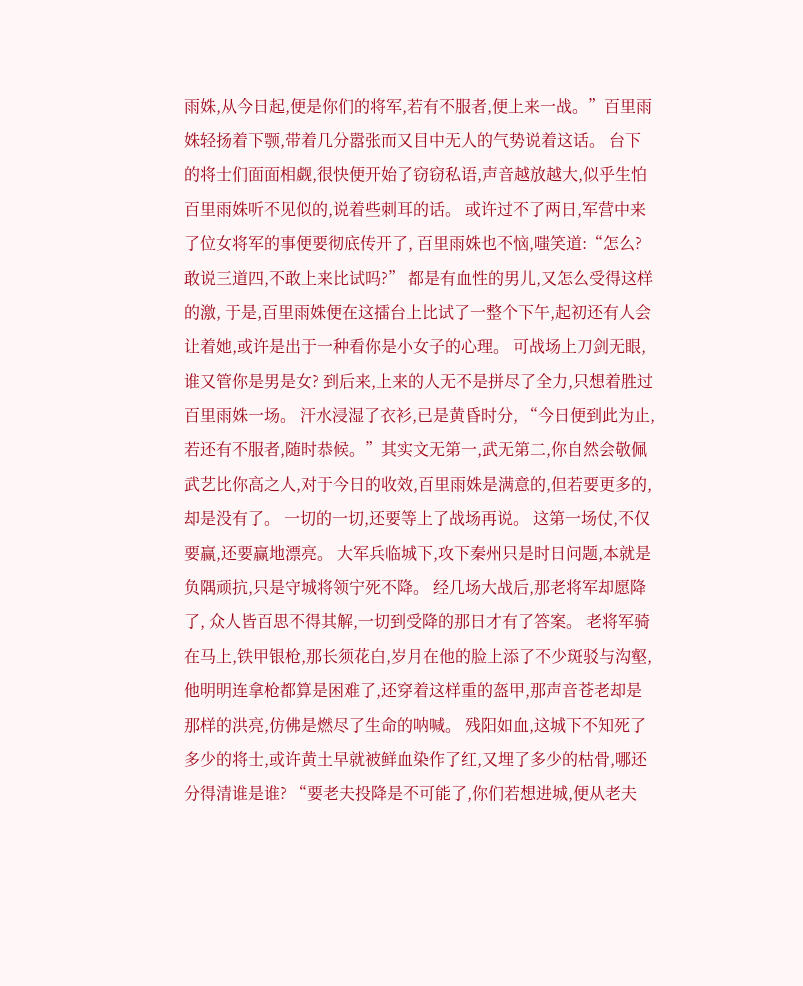雨姝,从今日起,便是你们的将军,若有不服者,便上来一战。”百里雨姝轻扬着下颚,带着几分嚣张而又目中无人的气势说着这话。 台下的将士们面面相觑,很快便开始了窃窃私语,声音越放越大,似乎生怕百里雨姝听不见似的,说着些刺耳的话。 或许过不了两日,军营中来了位女将军的事便要彻底传开了, 百里雨姝也不恼,嗤笑道:“怎么?敢说三道四,不敢上来比试吗?” 都是有血性的男儿,又怎么受得这样的激, 于是,百里雨姝便在这擂台上比试了一整个下午,起初还有人会让着她,或许是出于一种看你是小女子的心理。 可战场上刀剑无眼,谁又管你是男是女? 到后来,上来的人无不是拼尽了全力,只想着胜过百里雨姝一场。 汗水浸湿了衣衫,已是黄昏时分, “今日便到此为止,若还有不服者,随时恭候。”其实文无第一,武无第二,你自然会敬佩武艺比你高之人,对于今日的收效,百里雨姝是满意的,但若要更多的,却是没有了。 一切的一切,还要等上了战场再说。 这第一场仗,不仅要赢,还要赢地漂亮。 大军兵临城下,攻下秦州只是时日问题,本就是负隅顽抗,只是守城将领宁死不降。 经几场大战后,那老将军却愿降了, 众人皆百思不得其解,一切到受降的那日才有了答案。 老将军骑在马上,铁甲银枪,那长须花白,岁月在他的脸上添了不少斑驳与沟壑,他明明连拿枪都算是困难了,还穿着这样重的盔甲,那声音苍老却是那样的洪亮,仿佛是燃尽了生命的呐喊。 残阳如血,这城下不知死了多少的将士,或许黄土早就被鲜血染作了红,又埋了多少的枯骨,哪还分得清谁是谁? “要老夫投降是不可能了,你们若想进城,便从老夫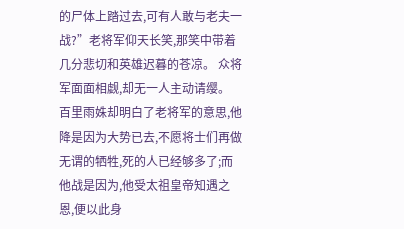的尸体上踏过去,可有人敢与老夫一战?”老将军仰天长笑,那笑中带着几分悲切和英雄迟暮的苍凉。 众将军面面相觑,却无一人主动请缨。 百里雨姝却明白了老将军的意思,他降是因为大势已去,不愿将士们再做无谓的牺牲,死的人已经够多了;而他战是因为,他受太祖皇帝知遇之恩,便以此身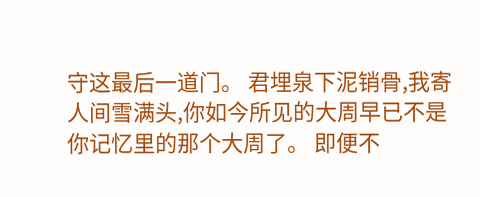守这最后一道门。 君埋泉下泥销骨,我寄人间雪满头,你如今所见的大周早已不是你记忆里的那个大周了。 即便不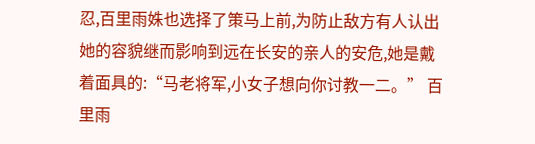忍,百里雨姝也选择了策马上前,为防止敌方有人认出她的容貌继而影响到远在长安的亲人的安危,她是戴着面具的:“马老将军,小女子想向你讨教一二。” 百里雨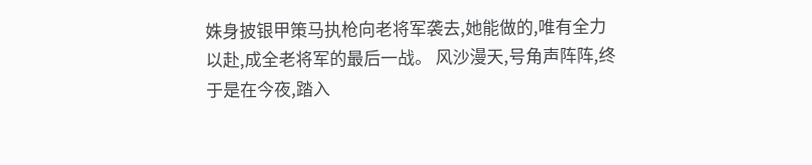姝身披银甲策马执枪向老将军袭去,她能做的,唯有全力以赴,成全老将军的最后一战。 风沙漫天,号角声阵阵,终于是在今夜,踏入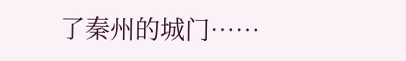了秦州的城门……